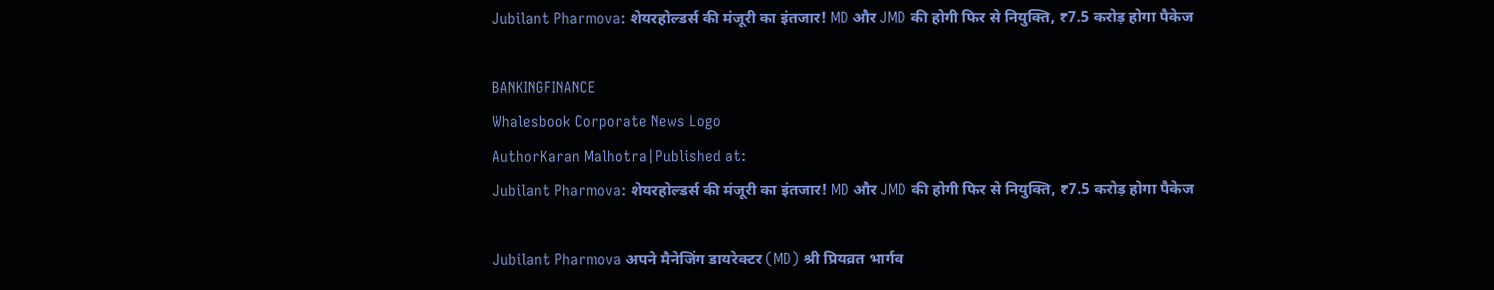Jubilant Pharmova: शेयरहोल्डर्स की मंजूरी का इंतजार! MD और JMD की होगी फिर से नियुक्ति, ₹7.5 करोड़ होगा पैकेज

BANKINGFINANCE
Whalesbook Corporate News Logo
AuthorKaran Malhotra|Published at:
Jubilant Pharmova: शेयरहोल्डर्स की मंजूरी का इंतजार! MD और JMD की होगी फिर से नियुक्ति, ₹7.5 करोड़ होगा पैकेज

Jubilant Pharmova अपने मैनेजिंग डायरेक्टर (MD) श्री प्रियव्रत भार्गव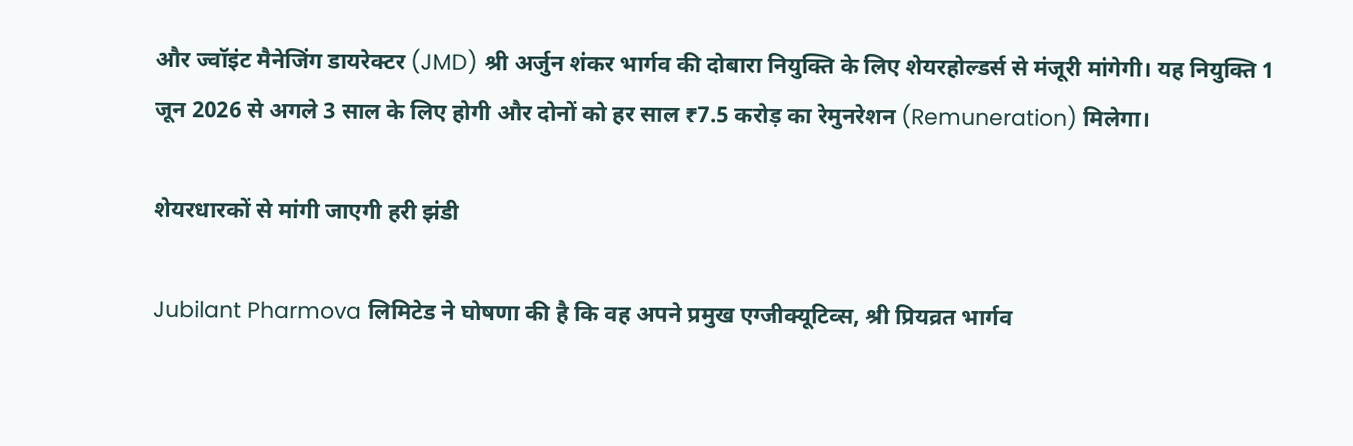और ज्वॉइंट मैनेजिंग डायरेक्टर (JMD) श्री अर्जुन शंकर भार्गव की दोबारा नियुक्ति के लिए शेयरहोल्डर्स से मंजूरी मांगेगी। यह नियुक्ति 1 जून 2026 से अगले 3 साल के लिए होगी और दोनों को हर साल ₹7.5 करोड़ का रेमुनरेशन (Remuneration) मिलेगा।

शेयरधारकों से मांगी जाएगी हरी झंडी

Jubilant Pharmova लिमिटेड ने घोषणा की है कि वह अपने प्रमुख एग्जीक्यूटिव्स, श्री प्रियव्रत भार्गव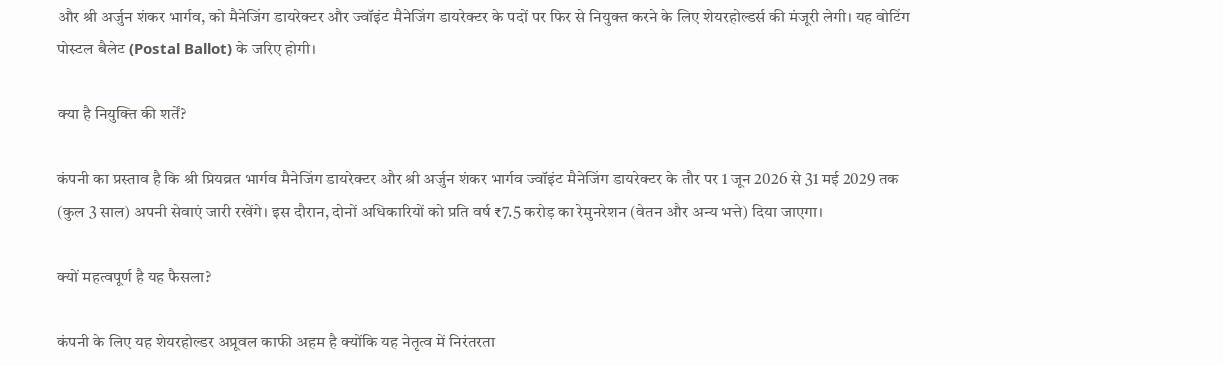और श्री अर्जुन शंकर भार्गव, को मैनेजिंग डायरेक्टर और ज्वॉइंट मैनेजिंग डायरेक्टर के पदों पर फिर से नियुक्त करने के लिए शेयरहोल्डर्स की मंजूरी लेगी। यह वोटिंग पोस्टल बैलेट (Postal Ballot) के जरिए होगी।

क्या है नियुक्ति की शर्तें?

कंपनी का प्रस्ताव है कि श्री प्रियव्रत भार्गव मैनेजिंग डायरेक्टर और श्री अर्जुन शंकर भार्गव ज्वॉइंट मैनेजिंग डायरेक्टर के तौर पर 1 जून 2026 से 31 मई 2029 तक (कुल 3 साल) अपनी सेवाएं जारी रखेंगे। इस दौरान, दोनों अधिकारियों को प्रति वर्ष ₹7.5 करोड़ का रेमुनरेशन (वेतन और अन्य भत्ते) दिया जाएगा।

क्यों महत्वपूर्ण है यह फैसला?

कंपनी के लिए यह शेयरहोल्डर अप्रूवल काफी अहम है क्योंकि यह नेतृत्व में निरंतरता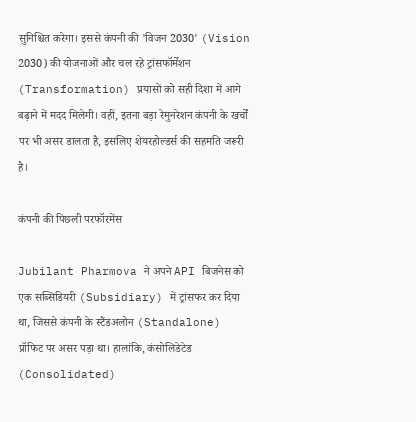सुनिश्चित करेगा। इससे कंपनी की 'विजन 2030' (Vision 2030) की योजनाओं और चल रहे ट्रांसफॉर्मेशन (Transformation) प्रयासों को सही दिशा में आगे बढ़ाने में मदद मिलेगी। वहीं, इतना बड़ा रेमुनरेशन कंपनी के खर्चों पर भी असर डालता है, इसलिए शेयरहोल्डर्स की सहमति जरूरी है।

कंपनी की पिछली परफॉरमेंस

Jubilant Pharmova ने अपने API बिजनेस को एक सब्सिडियरी (Subsidiary) में ट्रांसफर कर दिया था, जिससे कंपनी के स्टैंडअलोन (Standalone) प्रॉफिट पर असर पड़ा था। हालांकि, कंसोलिडेटेड (Consolidated)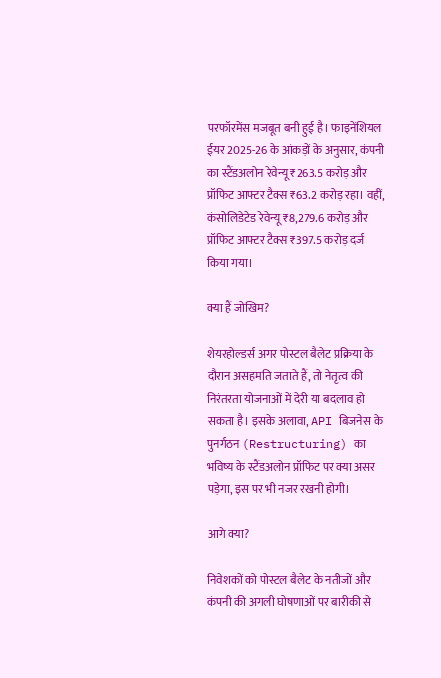परफॉरमेंस मजबूत बनी हुई है। फाइनेंशियल ईयर 2025-26 के आंकड़ों के अनुसार, कंपनी का स्टैंडअलोन रेवेन्यू ₹263.5 करोड़ और प्रॉफिट आफ्टर टैक्स ₹63.2 करोड़ रहा। वहीं, कंसोलिडेटेड रेवेन्यू ₹8,279.6 करोड़ और प्रॉफिट आफ्टर टैक्स ₹397.5 करोड़ दर्ज किया गया।

क्या हैं जोखिम?

शेयरहोल्डर्स अगर पोस्टल बैलेट प्रक्रिया के दौरान असहमति जताते हैं, तो नेतृत्व की निरंतरता योजनाओं में देरी या बदलाव हो सकता है। इसके अलावा, API बिजनेस के पुनर्गठन (Restructuring) का भविष्य के स्टैंडअलोन प्रॉफिट पर क्या असर पड़ेगा, इस पर भी नजर रखनी होगी।

आगे क्या?

निवेशकों को पोस्टल बैलेट के नतीजों और कंपनी की अगली घोषणाओं पर बारीकी से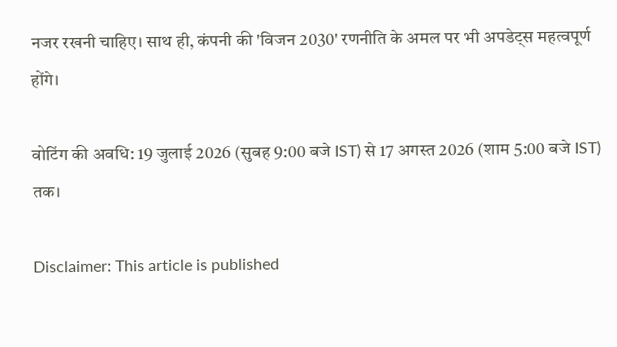नजर रखनी चाहिए। साथ ही, कंपनी की 'विजन 2030' रणनीति के अमल पर भी अपडेट्स महत्वपूर्ण होंगे।

वोटिंग की अवधि: 19 जुलाई 2026 (सुबह 9:00 बजे IST) से 17 अगस्त 2026 (शाम 5:00 बजे IST) तक।

Disclaimer: This article is published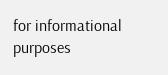for informational purposes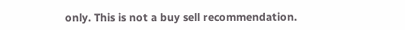only. This is not a buy sell recommendation.